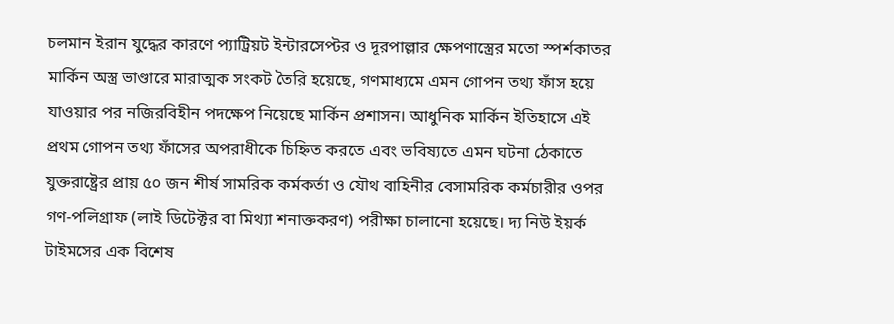চলমান ইরান যুদ্ধের কারণে প্যাট্রিয়ট ইন্টারসেপ্টর ও দূরপাল্লার ক্ষেপণাস্ত্রের মতো স্পর্শকাতর মার্কিন অস্ত্র ভাণ্ডারে মারাত্মক সংকট তৈরি হয়েছে, গণমাধ্যমে এমন গোপন তথ্য ফাঁস হয়ে যাওয়ার পর নজিরবিহীন পদক্ষেপ নিয়েছে মার্কিন প্রশাসন। আধুনিক মার্কিন ইতিহাসে এই প্রথম গোপন তথ্য ফাঁসের অপরাধীকে চিহ্নিত করতে এবং ভবিষ্যতে এমন ঘটনা ঠেকাতে যুক্তরাষ্ট্রের প্রায় ৫০ জন শীর্ষ সামরিক কর্মকর্তা ও যৌথ বাহিনীর বেসামরিক কর্মচারীর ওপর গণ-পলিগ্রাফ (লাই ডিটেক্টর বা মিথ্যা শনাক্তকরণ) পরীক্ষা চালানো হয়েছে। দ্য নিউ ইয়র্ক টাইমসের এক বিশেষ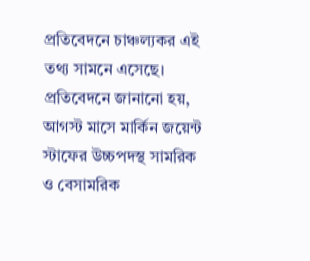প্রতিবেদনে চাঞ্চল্যকর এই তথ্য সামনে এসেছে।
প্রতিবেদনে জানানো হয়, আগস্ট মাসে মার্কিন জয়েন্ট স্টাফের উচ্চপদস্থ সামরিক ও বেসামরিক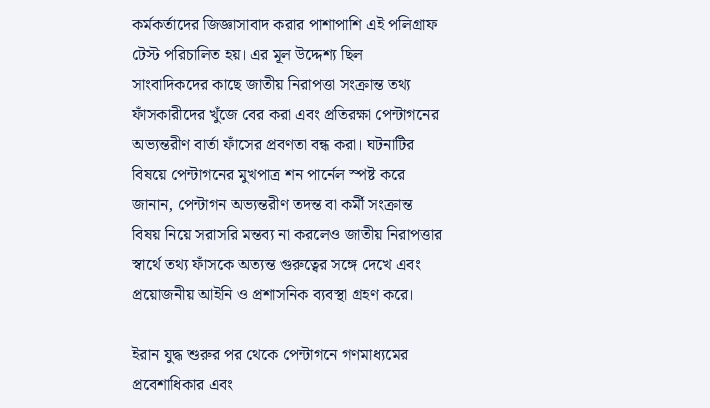কর্মকর্তাদের জিজ্ঞাসাবাদ করার পাশাপাশি এই পলিগ্রাফ টেস্ট পরিচালিত হয়। এর মূল উদ্দেশ্য ছিল সাংবাদিকদের কাছে জাতীয় নিরাপত্তা সংক্রান্ত তথ্য ফাঁসকারীদের খুঁজে বের করা এবং প্রতিরক্ষা পেন্টাগনের অভ্যন্তরীণ বার্তা ফাঁসের প্রবণতা বন্ধ করা। ঘটনাটির বিষয়ে পেন্টাগনের মুখপাত্র শন পার্নেল স্পষ্ট করে জানান, পেন্টাগন অভ্যন্তরীণ তদন্ত বা কর্মী সংক্রান্ত বিষয় নিয়ে সরাসরি মন্তব্য না করলেও জাতীয় নিরাপত্তার স্বার্থে তথ্য ফাঁসকে অত্যন্ত গুরুত্বের সঙ্গে দেখে এবং প্রয়োজনীয় আইনি ও প্রশাসনিক ব্যবস্থা গ্রহণ করে।

ইরান যুদ্ধ শুরুর পর থেকে পেন্টাগনে গণমাধ্যমের প্রবেশাধিকার এবং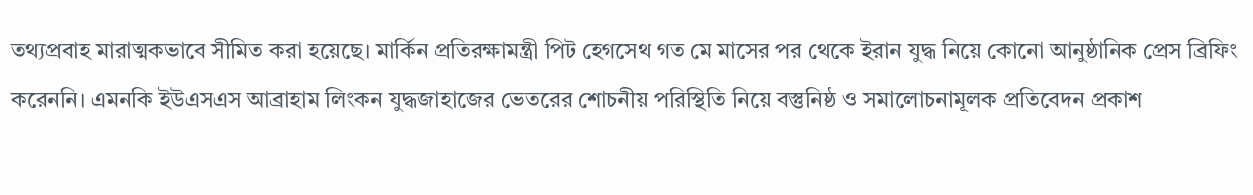তথ্যপ্রবাহ মারাত্মকভাবে সীমিত করা হয়েছে। মার্কিন প্রতিরক্ষামন্ত্রী পিট হেগসেথ গত মে মাসের পর থেকে ইরান যুদ্ধ নিয়ে কোনো আনুষ্ঠানিক প্রেস ব্রিফিং করেননি। এমনকি ইউএসএস আব্রাহাম লিংকন যুদ্ধজাহাজের ভেতরের শোচনীয় পরিস্থিতি নিয়ে বস্তুনিষ্ঠ ও সমালোচনামূলক প্রতিবেদন প্রকাশ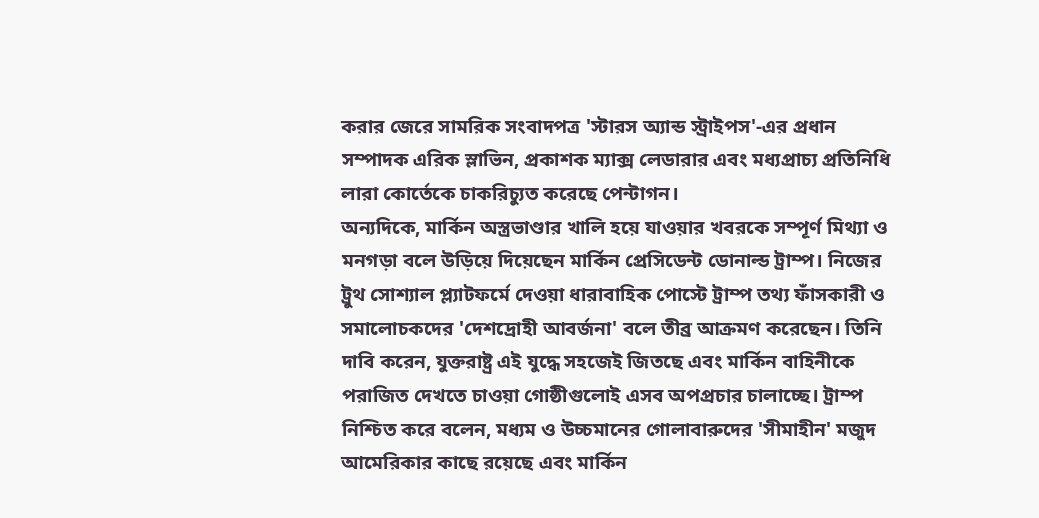করার জেরে সামরিক সংবাদপত্র 'স্টারস অ্যান্ড স্ট্রাইপস'-এর প্রধান সম্পাদক এরিক স্লাভিন, প্রকাশক ম্যাক্স লেডারার এবং মধ্যপ্রাচ্য প্রতিনিধি লারা কোর্তেকে চাকরিচ্যুত করেছে পেন্টাগন।
অন্যদিকে, মার্কিন অস্ত্রভাণ্ডার খালি হয়ে যাওয়ার খবরকে সম্পূর্ণ মিথ্যা ও মনগড়া বলে উড়িয়ে দিয়েছেন মার্কিন প্রেসিডেন্ট ডোনাল্ড ট্রাম্প। নিজের ট্রুথ সোশ্যাল প্ল্যাটফর্মে দেওয়া ধারাবাহিক পোস্টে ট্রাম্প তথ্য ফাঁসকারী ও সমালোচকদের 'দেশদ্রোহী আবর্জনা' বলে তীব্র আক্রমণ করেছেন। তিনি দাবি করেন, যুক্তরাষ্ট্র এই যুদ্ধে সহজেই জিতছে এবং মার্কিন বাহিনীকে পরাজিত দেখতে চাওয়া গোষ্ঠীগুলোই এসব অপপ্রচার চালাচ্ছে। ট্রাম্প নিশ্চিত করে বলেন, মধ্যম ও উচ্চমানের গোলাবারুদের 'সীমাহীন' মজুদ আমেরিকার কাছে রয়েছে এবং মার্কিন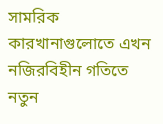সামরিক কারখানাগুলোতে এখন নজিরবিহীন গতিতে নতুন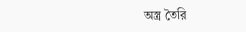অস্ত্র তৈরি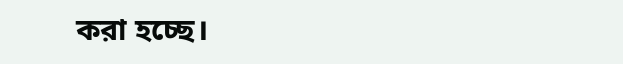করা হচ্ছে।